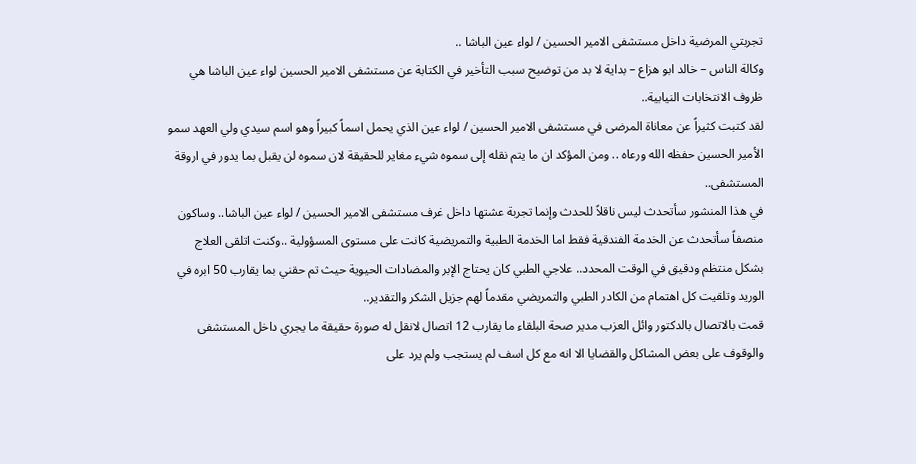تجربتي المرضية داخل مستشفى الامير الحسين / لواء عين الباشا ..
وكالة الناس – خالد ابو هزاع – بداية لا بد من توضيح سبب التأخير في الكتابة عن مستشفى الامير الحسين لواء عين الباشا هي ظروف الانتخابات النيابية..
لقد كتبت كثيراً عن معاناة المرضى في مستشفى الامير الحسين / لواء عين الذي يحمل اسماً كبيراً وهو اسم سيدي ولي العهد سمو الأمير الحسين حفظه الله ورعاه .. ومن المؤكد ان ما يتم نقله إلى سموه شيء مغاير للحقيقة لان سموه لن يقبل بما يدور في اروقة المستشفى..
في هذا المنشور سأتحدث ليس ناقلاً للحدث وإنما تجربة عشتها داخل غرف مستشفى الامير الحسين / لواء عين الباشا.. وساكون منصفاً سأتحدث عن الخدمة الفندقية فقط اما الخدمة الطبية والتمريضية كانت على مستوى المسؤولية ..وكنت اتلقى العلاج بشكل منتظم ودقيق في الوقت المحدد.. علاجي الطبي كان يحتاج الإبر والمضادات الحيوية حيث تم حقني بما يقارب 50 ابره في الوريد وتلقيت كل اهتمام من الكادر الطبي والتمريضي مقدماً لهم جزيل الشكر والتقدير..
قمت بالاتصال بالدكتور وائل العزب مدير صحة البلقاء ما يقارب 12 اتصال لانقل له صورة حقيقة ما يجري داخل المستشفى والوقوف على بعض المشاكل والقضايا الا انه مع كل اسف لم يستجب ولم يرد على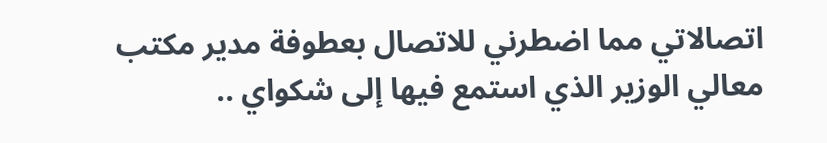اتصالاتي مما اضطرني للاتصال بعطوفة مدير مكتب معالي الوزير الذي استمع فيها إلى شكواي ..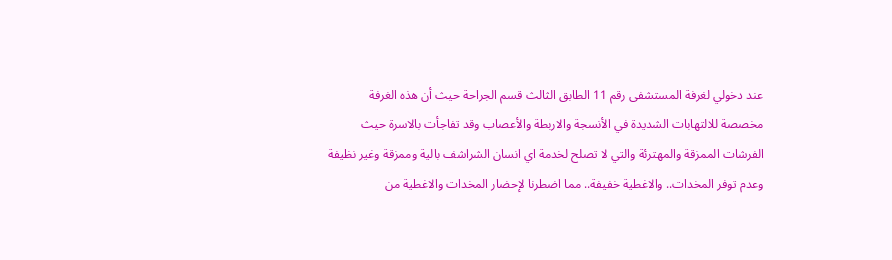عند دخولي لغرفة المستشفى رقم 11 الطابق الثالث قسم الجراحة حيث أن هذه الغرفة مخصصة للالتهابات الشديدة في الأنسجة والاربطة والأعصاب وقد تفاجأت بالاسرة حيث الفرشات الممزقة والمهترئة والتي لا تصلح لخدمة اي انسان الشراشف بالية وممزقة وغير نظيفة وعدم توفر المخدات.. والاغطية خفيفة.. مما اضطرنا لإحضار المخدات والاغطية من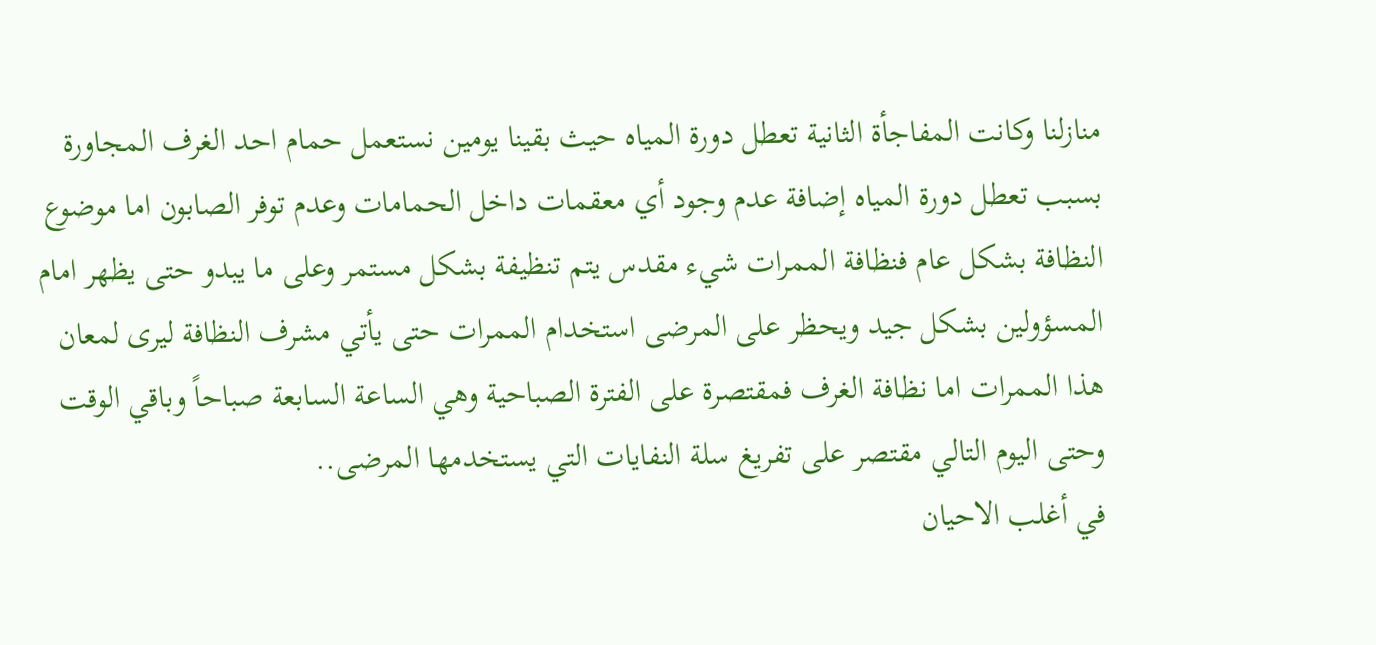منازلنا وكانت المفاجأة الثانية تعطل دورة المياه حيث بقينا يومين نستعمل حمام احد الغرف المجاورة بسبب تعطل دورة المياه إضافة عدم وجود أي معقمات داخل الحمامات وعدم توفر الصابون اما موضوع النظافة بشكل عام فنظافة الممرات شيء مقدس يتم تنظيفة بشكل مستمر وعلى ما يبدو حتى يظهر امام المسؤولين بشكل جيد ويحظر على المرضى استخدام الممرات حتى يأتي مشرف النظافة ليرى لمعان هذا الممرات اما نظافة الغرف فمقتصرة على الفترة الصباحية وهي الساعة السابعة صباحاً وباقي الوقت وحتى اليوم التالي مقتصر على تفريغ سلة النفايات التي يستخدمها المرضى..
في أغلب الاحيان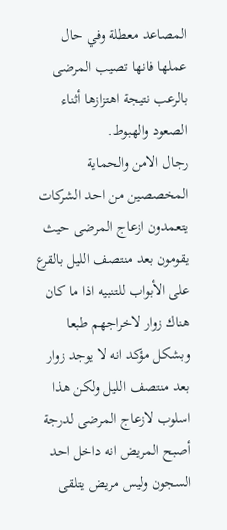المصاعد معطلة وفي حال عملها فانها تصيب المرضى بالرعب نتيجة اهتزازها أثناء الصعود والهبوط.
رجال الامن والحماية المخصصين من احد الشركات يتعمدون ازعاج المرضى حيث يقومون بعد منتصف الليل بالقرع على الأبواب للتنبيه اذا ما كان هناك زوار لاخراجهم طبعا وبشكل مؤكد انه لا يوجد زوار بعد منتصف الليل ولكن هذا اسلوب لازعاج المرضى لدرجة أصبح المريض انه داخل احد السجون وليس مريض يتلقى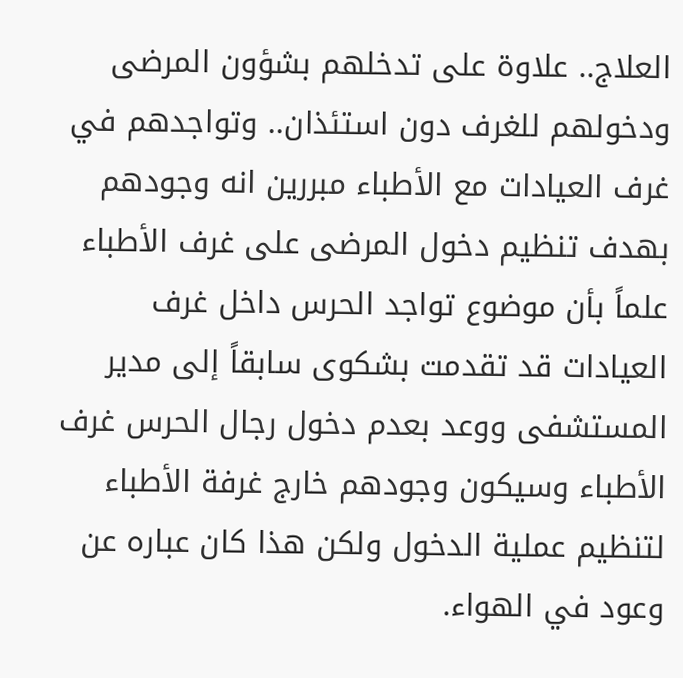العلاج.. علاوة على تدخلهم بشؤون المرضى ودخولهم للغرف دون استئذان.. وتواجدهم في غرف العيادات مع الأطباء مبررين انه وجودهم بهدف تنظيم دخول المرضى على غرف الأطباء علماً بأن موضوع تواجد الحرس داخل غرف العيادات قد تقدمت بشكوى سابقاً إلى مدير المستشفى ووعد بعدم دخول رجال الحرس غرف الأطباء وسيكون وجودهم خارج غرفة الأطباء لتنظيم عملية الدخول ولكن هذا كان عباره عن وعود في الهواء.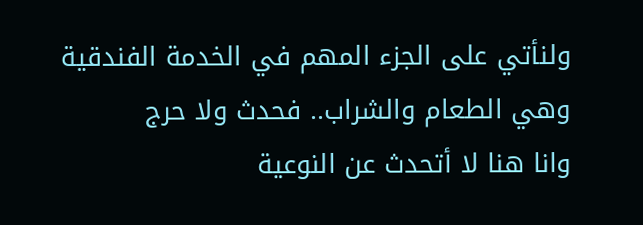ولنأتي على الجزء المهم في الخدمة الفندقية وهي الطعام والشراب.. فحدث ولا حرج
وانا هنا لا أتحدث عن النوعية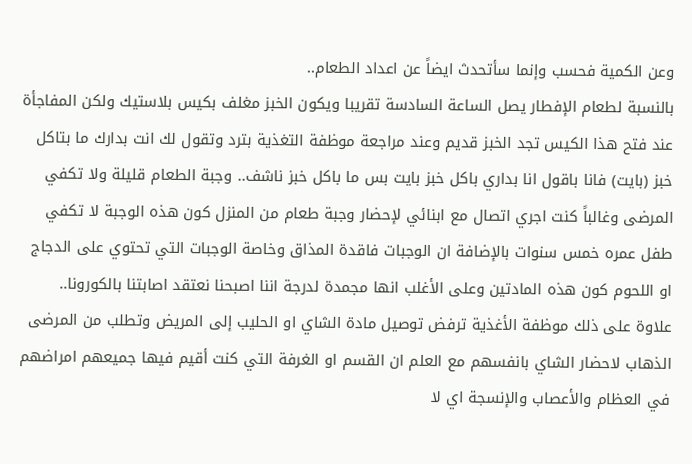وعن الكمية فحسب وإنما سأتحدث ايضاً عن اعداد الطعام..
بالنسبة لطعام الإفطار يصل الساعة السادسة تقريبا ويكون الخبز مغلف بكيس بلاستيك ولكن المفاجأة عند فتح هذا الكيس تجد الخبز قديم وعند مراجعة موظفة التغذية بترد وتقول لك انت بدارك ما بتاكل خبز (بايت) فانا باقول انا بداري باكل خبز بايت بس ما باكل خبز ناشف.. وجبة الطعام قليلة ولا تكفي المرضى وغالباً كنت اجري اتصال مع ابنائي لإحضار وجبة طعام من المنزل كون هذه الوجبة لا تكفي طفل عمره خمس سنوات بالإضافة ان الوجبات فاقدة المذاق وخاصة الوجبات التي تحتوي على الدجاج او اللحوم كون هذه المادتين وعلى الأغلب انها مجمدة لدرجة اننا اصبحنا نعتقد اصابتنا بالكورونا..
علاوة على ذلك موظفة الأغذية ترفض توصيل مادة الشاي او الحليب إلى المريض وتطلب من المرضى الذهاب لاحضار الشاي بانفسهم مع العلم ان القسم او الغرفة التي كنت أقيم فيها جميعهم امراضهم في العظام والأعصاب والإنسجة اي لا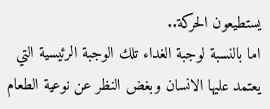يستطيعون الحركة..
اما بالنسبة لوجبة الغداء تلك الوجبة الرئيسية التي يعتمد عليها الانسان وبغض النظر عن نوعية الطعام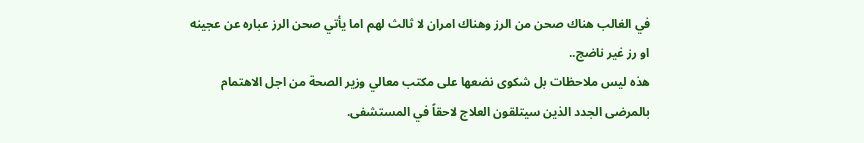في الغالب هناك صحن من الرز وهناك امران لا ثالث لهم اما يأتي صحن الرز عباره عن عجينه او رز غير ناضج..
هذه ليس ملاحظات بل شكوى نضعها على مكتب معالي وزير الصحة من اجل الاهتمام بالمرضى الجدد الذين سيتلقون العلاج لاحقاً في المستشفى.